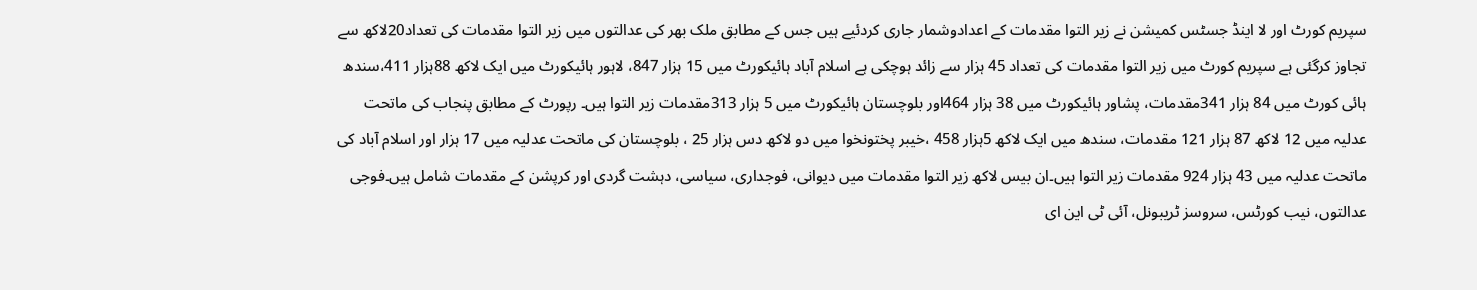سپریم کورٹ اور لا اینڈ جسٹس کمیشن نے زیر التوا مقدمات کے اعدادوشمار جاری کردئیے ہیں جس کے مطابق ملک بھر کی عدالتوں میں زیر التوا مقدمات کی تعداد20لاکھ سے تجاوز کرگئی ہے سپریم کورٹ میں زیر التوا مقدمات کی تعداد 45 ہزار سے زائد ہوچکی ہے اسلام آباد ہائیکورٹ میں 15 ہزار 847، لاہور ہائیکورٹ میں ایک لاکھ 88ہزار 411،سندھ ہائی کورٹ میں 84 ہزار 341مقدمات، پشاور ہائیکورٹ میں 38 ہزار 464اور بلوچستان ہائیکورٹ میں 5 ہزار 313مقدمات زیر التوا ہیں۔ رپورٹ کے مطابق پنجاب کی ماتحت عدلیہ میں 12 لاکھ 87 ہزار 121 مقدمات، سندھ میں ایک لاکھ 5ہزار 458 ،خیبر پختونخوا میں دو لاکھ دس ہزار 25 ، بلوچستان کی ماتحت عدلیہ میں 17 ہزار اور اسلام آباد کی ماتحت عدلیہ میں 43 ہزار 924 مقدمات زیر التوا ہیں۔ان بیس لاکھ زیر التوا مقدمات میں دیوانی، فوجداری، سیاسی، دہشت گردی اور کرپشن کے مقدمات شامل ہیں۔فوجی عدالتوں، نیب کورٹس، سروسز ٹریبونل، آئی ٹی این ای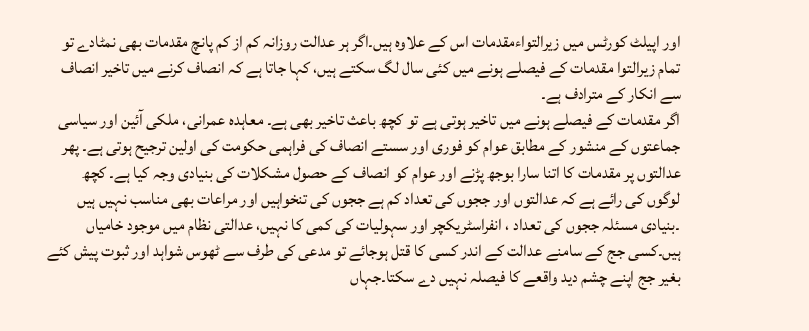اور اپیلٹ کورٹس میں زیرالتواءمقدمات اس کے علاوہ ہیں۔اگر ہر عدالت روزانہ کم از کم پانچ مقدمات بھی نمٹادے تو تمام زیرالتوا مقدمات کے فیصلے ہونے میں کئی سال لگ سکتے ہیں، کہا جاتا ہے کہ انصاف کرنے میں تاخیر انصاف سے انکار کے مترادف ہے۔
اگر مقدمات کے فیصلے ہونے میں تاخیر ہوتی ہے تو کچھ باعث تاخیر بھی ہے۔ معاہدہ عمرانی، ملکی آئین اور سیاسی جماعتوں کے منشور کے مطابق عوام کو فوری اور سستے انصاف کی فراہمی حکومت کی اولین ترجیح ہوتی ہے۔ پھر عدالتوں پر مقدمات کا اتنا سارا بوجھ پڑنے اور عوام کو انصاف کے حصول مشکلات کی بنیادی وجہ کیا ہے۔ کچھ لوگوں کی رائے ہے کہ عدالتوں اور ججوں کی تعداد کم ہے ججوں کی تنخواہیں اور مراعات بھی مناسب نہیں ہیں ۔بنیادی مسئلہ ججوں کی تعداد ، انفراسٹریکچر اور سہولیات کی کمی کا نہیں، عدالتی نظام میں موجود خامیاں ہیں۔کسی جج کے سامنے عدالت کے اندر کسی کا قتل ہوجائے تو مدعی کی طرف سے ٹھوس شواہد اور ثبوت پیش کئے بغیر جج اپنے چشم دید واقعے کا فیصلہ نہیں دے سکتا۔جہاں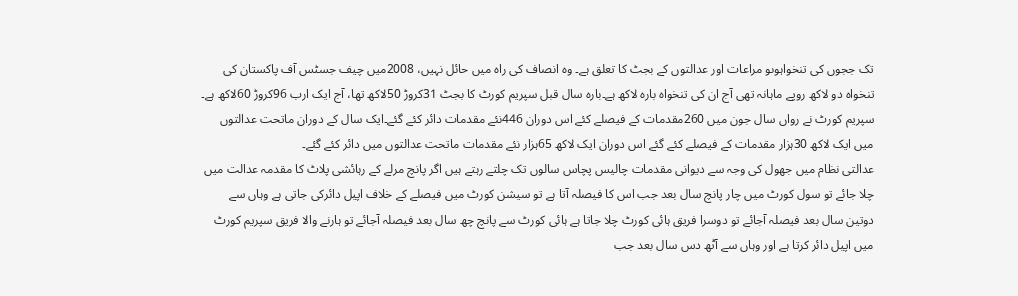تک ججوں کی تنخواہوںو مراعات اور عدالتوں کے بجٹ کا تعلق ہے۔ وہ انصاف کی راہ میں حائل نہیں، 2008میں چیف جسٹس آف پاکستان کی تنخواہ دو لاکھ روپے ماہانہ تھی آج ان کی تنخواہ بارہ لاکھ ہے۔بارہ سال قبل سپریم کورٹ کا بجٹ 31کروڑ 50لاکھ تھا، آج ایک ارب 96کروڑ 60لاکھ ہے۔ سپریم کورٹ نے رواں سال جون میں 260مقدمات کے فیصلے کئے اس دوران 446نئے مقدمات دائر کئے گئے۔ایک سال کے دوران ماتحت عدالتوں میں ایک لاکھ 30ہزار مقدمات کے فیصلے کئے گئے اس دوران ایک لاکھ 65ہزار نئے مقدمات ماتحت عدالتوں میں دائر کئے گئے۔
عدالتی نظام میں جھول کی وجہ سے دیوانی مقدمات چالیس پچاس سالوں تک چلتے رہتے ہیں اگر پانچ مرلے کے رہائشی پلاٹ کا مقدمہ عدالت میں چلا جائے تو سول کورٹ میں چار پانچ سال بعد جب اس کا فیصلہ آتا ہے تو سیشن کورٹ میں فیصلے کے خلاف اپیل دائرکی جاتی ہے وہاں سے دوتین سال بعد فیصلہ آجائے تو دوسرا فریق ہائی کورٹ چلا جاتا ہے ہائی کورٹ سے پانچ چھ سال بعد فیصلہ آجائے تو ہارنے والا فریق سپریم کورٹ میں اپیل دائر کرتا ہے اور وہاں سے آٹھ دس سال بعد جب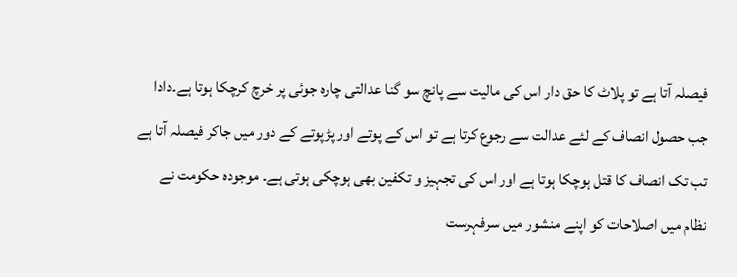فیصلہ آتا ہے تو پلاٹ کا حق دار اس کی مالیت سے پانچ سو گنا عدالتی چارہ جوئی پر خرچ کرچکا ہوتا ہے۔دادا جب حصول انصاف کے لئے عدالت سے رجوع کرتا ہے تو اس کے پوتے اور پڑپوتے کے دور میں جاکر فیصلہ آتا ہے تب تک انصاف کا قتل ہوچکا ہوتا ہے اور اس کی تجہیز و تکفین بھی ہوچکی ہوتی ہے۔ موجودہ حکومت نے نظام میں اصلاحات کو اپنے منشور میں سرفہرست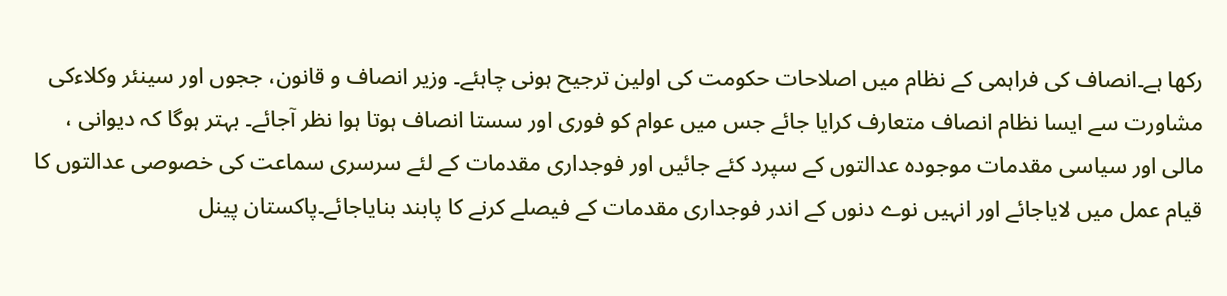رکھا ہے۔انصاف کی فراہمی کے نظام میں اصلاحات حکومت کی اولین ترجیح ہونی چاہئے۔ وزیر انصاف و قانون، ججوں اور سینئر وکلاءکی مشاورت سے ایسا نظام انصاف متعارف کرایا جائے جس میں عوام کو فوری اور سستا انصاف ہوتا ہوا نظر آجائے۔ بہتر ہوگا کہ دیوانی ، مالی اور سیاسی مقدمات موجودہ عدالتوں کے سپرد کئے جائیں اور فوجداری مقدمات کے لئے سرسری سماعت کی خصوصی عدالتوں کا قیام عمل میں لایاجائے اور انہیں نوے دنوں کے اندر فوجداری مقدمات کے فیصلے کرنے کا پابند بنایاجائے۔پاکستان پینل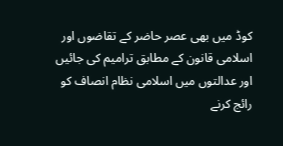کوڈ میں بھی عصر حاضر کے تقاضوں اور اسلامی قانون کے مطابق ترامیم کی جائیں اور عدالتوں میں اسلامی نظام انصاف کو رائج کرنے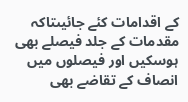کے اقدامات کئے جائیںتاکہ مقدمات کے جلد فیصلے بھی ہوسکیں اور فیصلوں میں انصاف کے تقاضے بھی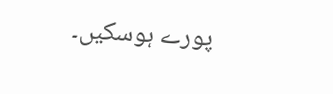پورے ہوسکیں۔